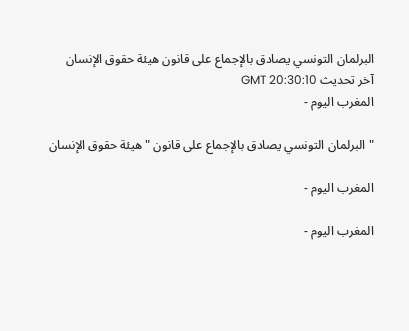البرلمان التونسي يصادق بالإجماع على قانون هيئة حقوق الإنسان
آخر تحديث GMT 20:30:10
المغرب اليوم -

"البرلمان التونسي يصادق بالإجماع على قانون "هيئة حقوق الإنسان

المغرب اليوم -

المغرب اليوم -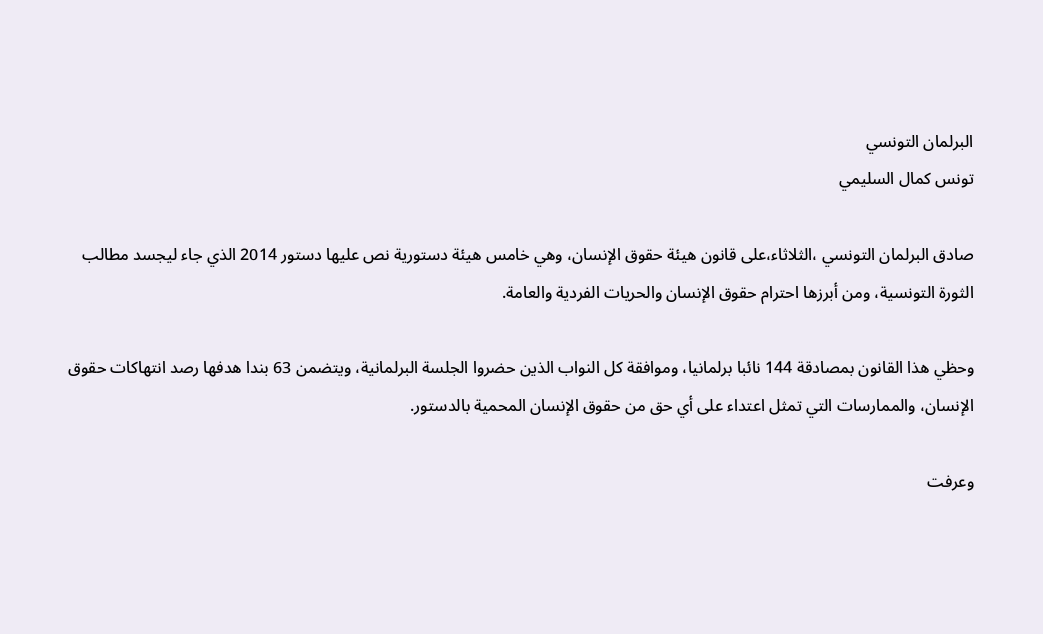البرلمان التونسي
تونس كمال السليمي

صادق البرلمان التونسي ،الثلاثاء،على قانون هيئة حقوق الإنسان، وهي خامس هيئة دستورية نص عليها دستور 2014 الذي جاء ليجسد مطالب الثورة التونسية، ومن أبرزها احترام حقوق الإنسان والحريات الفردية والعامة.

وحظي هذا القانون بمصادقة 144 نائبا برلمانيا، وموافقة كل النواب الذين حضروا الجلسة البرلمانية، ويتضمن 63 بندا هدفها رصد انتهاكات حقوق الإنسان، والممارسات التي تمثل اعتداء على أي حق من حقوق الإنسان المحمية بالدستور.

وعرفت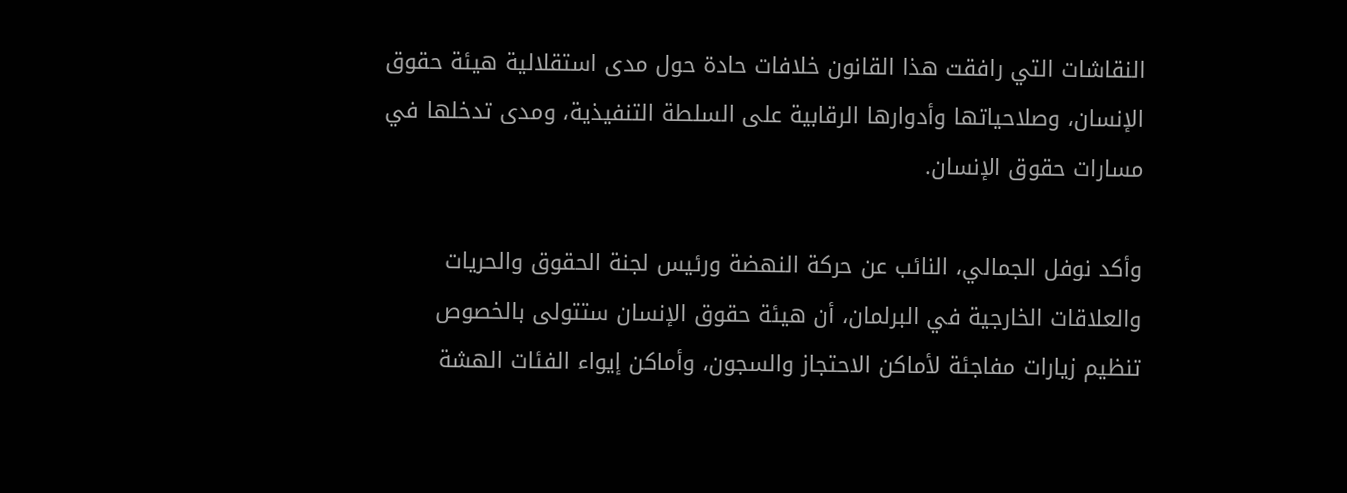النقاشات التي رافقت هذا القانون خلافات حادة حول مدى استقلالية هيئة حقوق الإنسان، وصلاحياتها وأدوارها الرقابية على السلطة التنفيذية، ومدى تدخلها في مسارات حقوق الإنسان.

وأكد نوفل الجمالي، النائب عن حركة النهضة ورئيس لجنة الحقوق والحريات والعلاقات الخارجية في البرلمان، أن هيئة حقوق الإنسان ستتولى بالخصوص تنظيم زيارات مفاجئة لأماكن الاحتجاز والسجون، وأماكن إيواء الفئات الهشة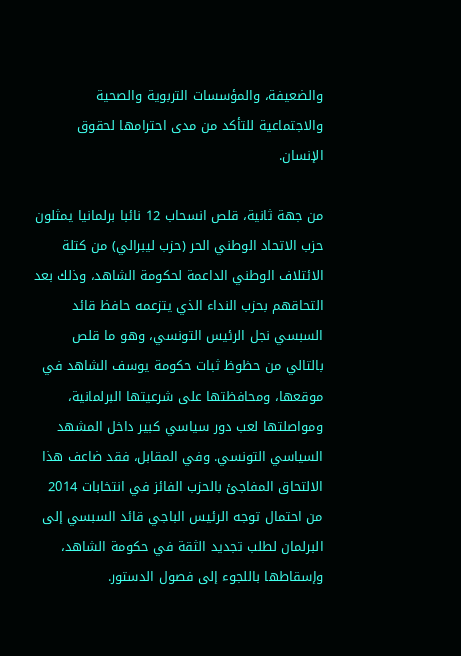والضعيفة، والمؤسسات التربوية والصحية والاجتماعية للتأكد من مدى احترامها لحقوق الإنسان.

من جهة ثانية، قلص انسحاب 12 نائبا برلمانيا يمثلون حزب الاتحاد الوطني الحر (حزب ليبرالي) من كتلة الائتلاف الوطني الداعمة لحكومة الشاهد، وذلك بعد التحاقهم بحزب النداء الذي يتزعمه حافظ قائد السبسي نجل الرئيس التونسي، وهو ما قلص بالتالي من حظوظ ثبات حكومة يوسف الشاهد في موقعها، ومحافظتها على شرعيتها البرلمانية، ومواصلتها لعب دور سياسي كبير داخل المشهد السياسي التونسي. وفي المقابل، فقد ضاعف هذا الالتحاق المفاجئ بالحزب الفائز في انتخابات 2014 من احتمال توجه الرئيس الباجي قائد السبسي إلى البرلمان لطلب تجديد الثقة في حكومة الشاهد، وإسقاطها باللجوء إلى فصول الدستور.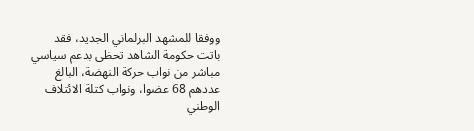ووفقا للمشهد البرلماني الجديد، فقد باتت حكومة الشاهد تحظى بدعم سياسي مباشر من نواب حركة النهضة، البالغ عددهم 68 عضوا، ونواب كتلة الائتلاف الوطني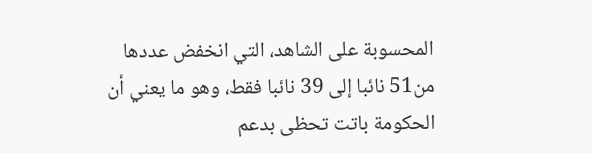المحسوبة على الشاهد، التي انخفض عددها من51 نائبا إلى 39 نائبا فقط، وهو ما يعني أن الحكومة باتت تحظى بدعم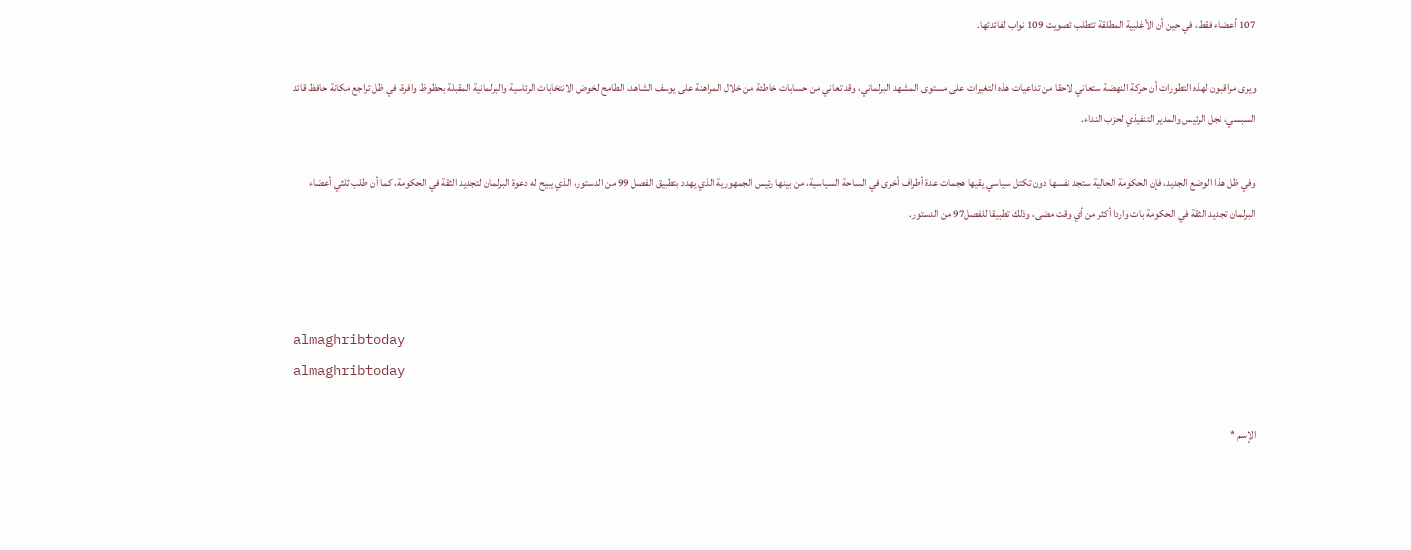107 أعضاء فقط، في حين أن الأغلبية المطلقة تتطلب تصويت 109 نواب لفائدتها.

ويرى مراقبون لهذه التطورات أن حركة النهضة ستعاني لاحقا من تداعيات هذه التغيرات على مستوى المشهد البرلماني، وقد تعاني من حسابات خاطئة من خلال المراهنة على يوسف الشاهد، الطامح لخوض الانتخابات الرئاسية والبرلمانية المقبلة بحظوظ وافرة، في ظل تراجع مكانة حافظ قائد السبسي، نجل الرئيس والمدير التنفيذي لحزب النداء.

وفي ظل هذا الوضع الجديد، فإن الحكومة الحالية ستجد نفسها دون تكتل سياسي يقيها هجمات عدة أطراف أخرى في الساحة السياسية، من بينها رئيس الجمهورية الذي يهدد بتطبيق الفصل 99 من الدستور، الذي يبيح له دعوة البرلمان لتجديد الثقة في الحكومة، كما أن طلب ثلثي أعضاء البرلمان تجديد الثقة في الحكومة بات واردا أكثر من أي وقت مضى، وذلك تطبيقا للفصل97 من الدستور.



almaghribtoday
almaghribtoday

الإسم *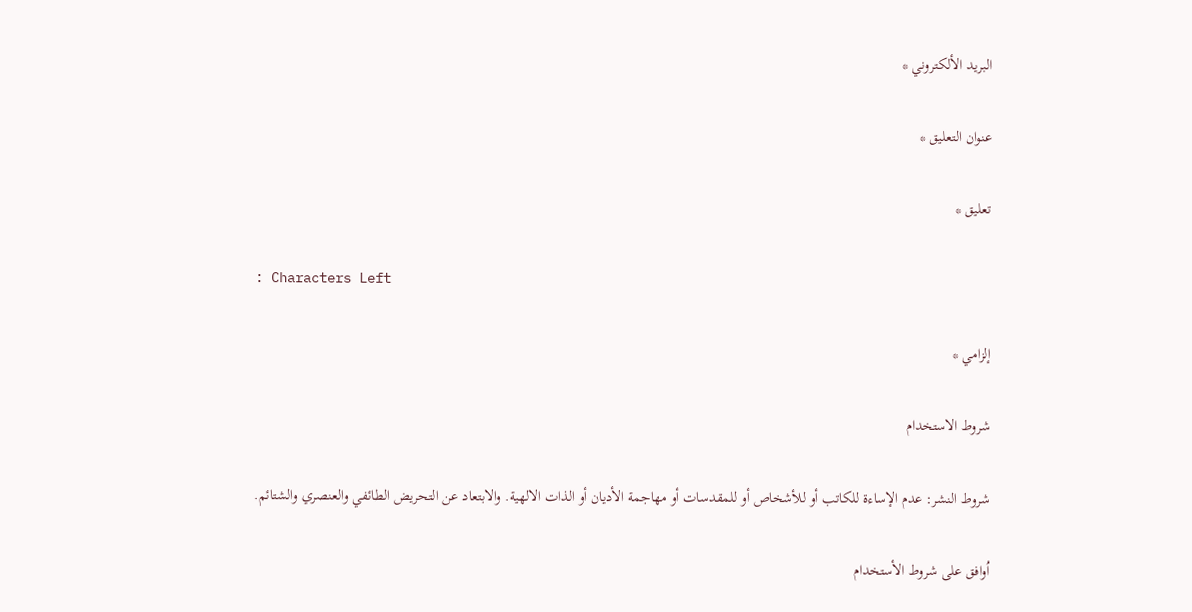البريد الألكتروني *

عنوان التعليق *

تعليق *

: Characters Left

إلزامي *

شروط الاستخدام

شروط النشر: عدم الإساءة للكاتب أو للأشخاص أو للمقدسات أو مهاجمة الأديان أو الذات الالهية. والابتعاد عن التحريض الطائفي والعنصري والشتائم.

اُوافق على شروط الأستخدام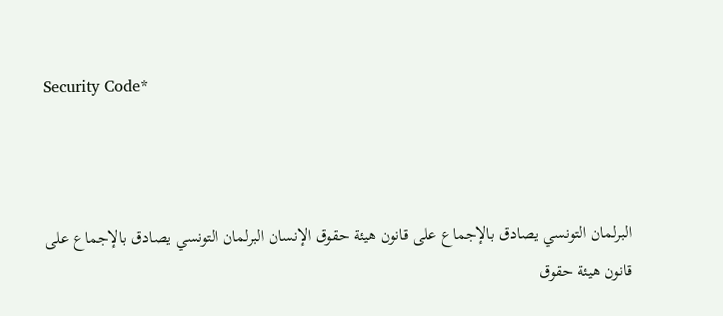Security Code*



البرلمان التونسي يصادق بالإجماع على قانون هيئة حقوق الإنسان البرلمان التونسي يصادق بالإجماع على قانون هيئة حقوق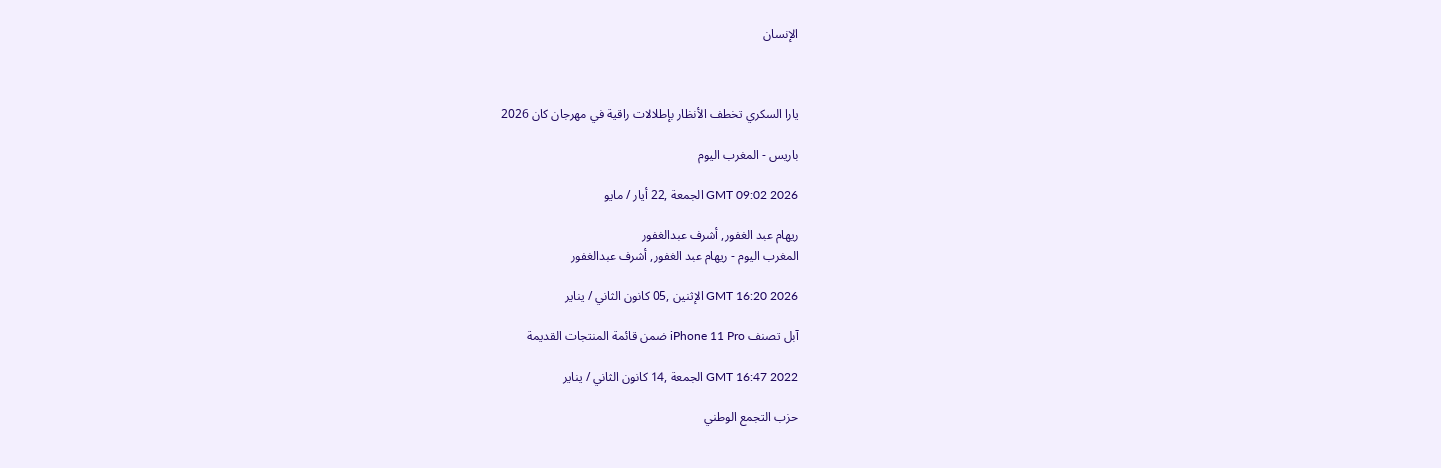الإنسان



يارا السكري تخطف الأنظار بإطلالات راقية في مهرجان كان 2026

باريس - المغرب اليوم

GMT 09:02 2026 الجمعة ,22 أيار / مايو

ريهام عبد الغفور, أشرف عبدالغفور
المغرب اليوم - ريهام عبد الغفور, أشرف عبدالغفور

GMT 16:20 2026 الإثنين ,05 كانون الثاني / يناير

آبل تصنف iPhone 11 Pro ضمن قائمة المنتجات القديمة

GMT 16:47 2022 الجمعة ,14 كانون الثاني / يناير

حزب التجمع الوطني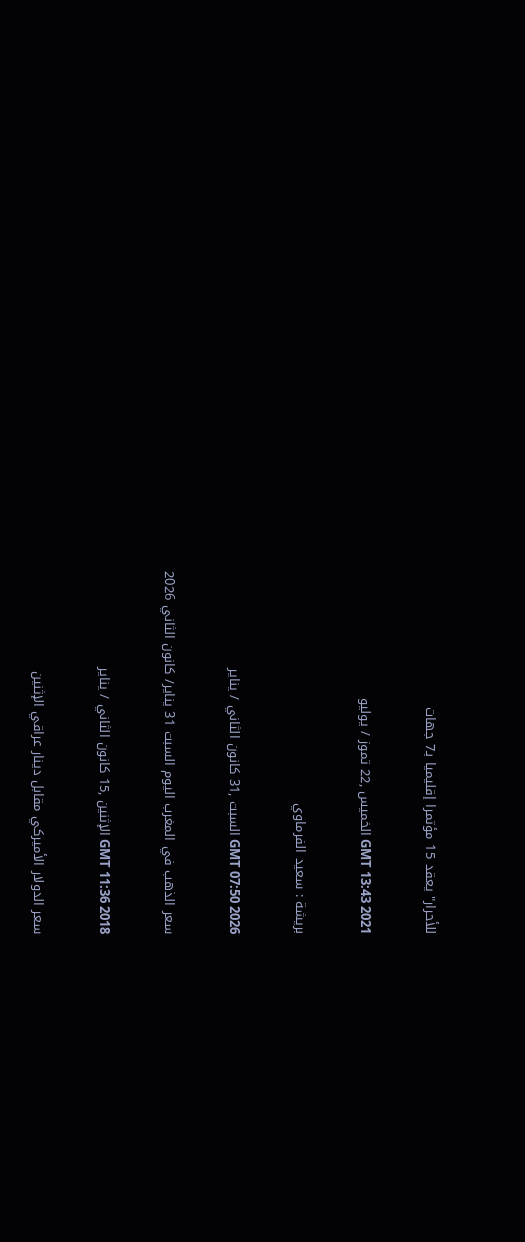للأحرار" يعقد 15 مؤتمرا إقليميا بـ7 جهات

GMT 13:43 2021 الخميس ,22 تموز / يوليو

بريشة : سعيد الفرماوي

GMT 07:50 2026 السبت ,31 كانون الثاني / يناير

سعر الذهب في المغرب اليوم السبت 31 يناير/ كانون الثاني 2026

GMT 11:36 2018 الإثنين ,15 كانون الثاني / يناير

سعر الدولار الأميركي مقابل دينار عراقي الإثنين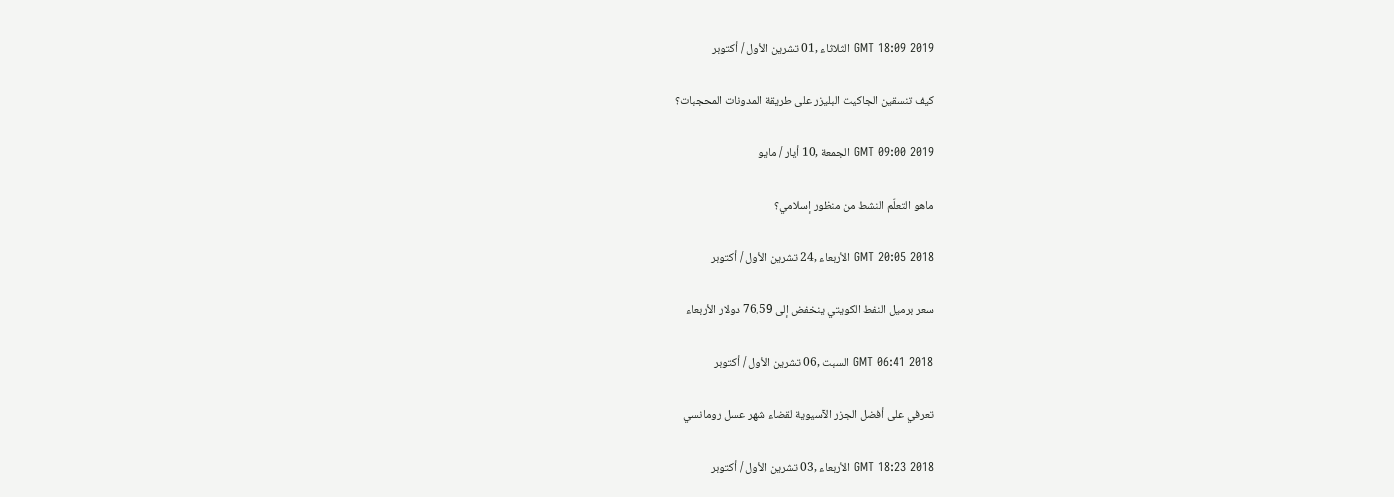GMT 18:09 2019 الثلاثاء ,01 تشرين الأول / أكتوبر

كيف تنسقين الجاكيت البليزر على طريقة المدونات المحجبات؟

GMT 09:00 2019 الجمعة ,10 أيار / مايو

ماهو التعلّم النشط من منظور إسلامي؟

GMT 20:05 2018 الأربعاء ,24 تشرين الأول / أكتوبر

سعر برميل النفط الكويتي ينخفض إلى 76.59 دولار الأربعاء

GMT 06:41 2018 السبت ,06 تشرين الأول / أكتوبر

تعرفي على أفضل الجزر الآسيوية لقضاء شهر عسل رومانسي

GMT 18:23 2018 الأربعاء ,03 تشرين الأول / أكتوبر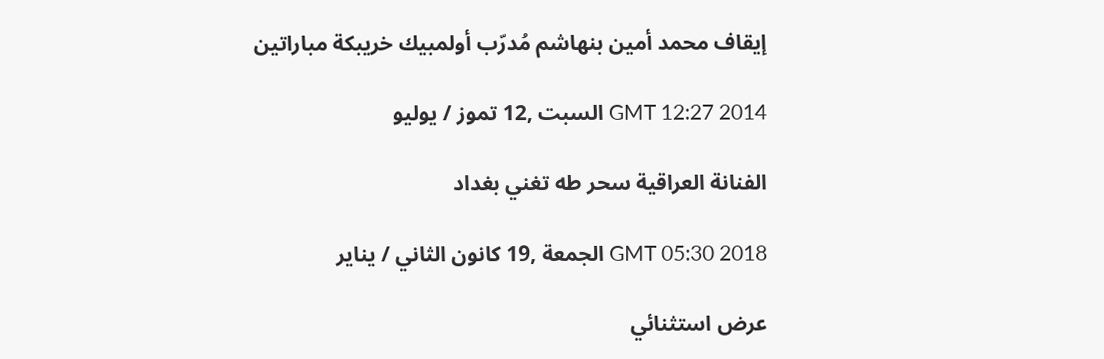إيقاف محمد أمين بنهاشم مُدرّب أولمبيك خريبكة مباراتين

GMT 12:27 2014 السبت ,12 تموز / يوليو

الفنانة العراقية سحر طه تغني بغداد

GMT 05:30 2018 الجمعة ,19 كانون الثاني / يناير

عرض استثنائي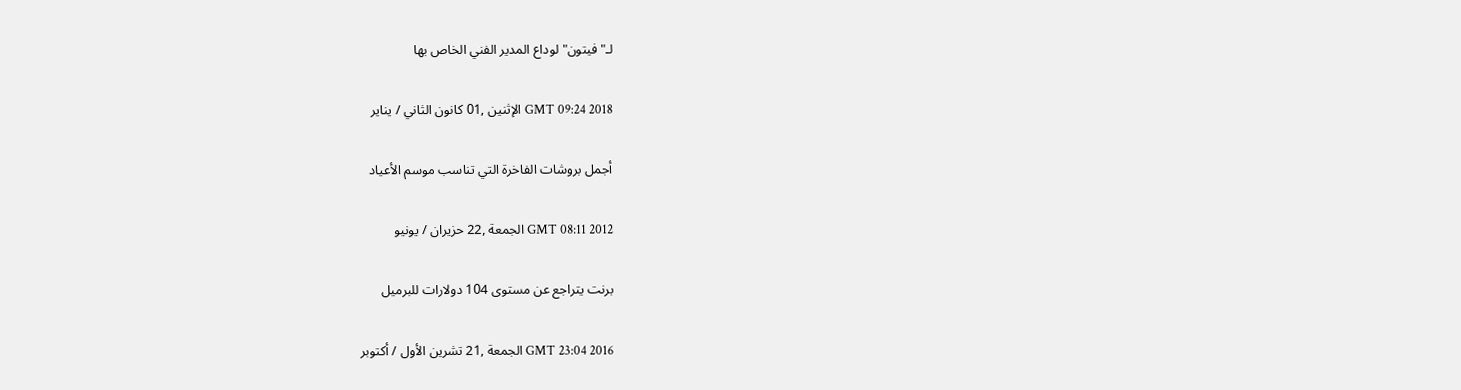لـ"فيتون" لوداع المدير الفني الخاص بها

GMT 09:24 2018 الإثنين ,01 كانون الثاني / يناير

أجمل بروشات الفاخرة التي تناسب موسم الأعياد

GMT 08:11 2012 الجمعة ,22 حزيران / يونيو

برنت يتراجع عن مستوى 104 دولارات للبرميل

GMT 23:04 2016 الجمعة ,21 تشرين الأول / أكتوبر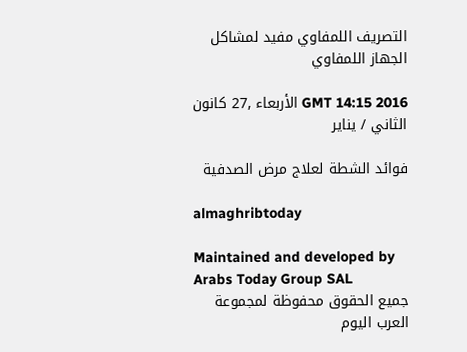التصريف اللمفاوي مفيد لمشاكل الجهاز اللمفاوي

GMT 14:15 2016 الأربعاء ,27 كانون الثاني / يناير

فوائد الشطة لعلاج مرض الصدفية

almaghribtoday

Maintained and developed by Arabs Today Group SAL
جميع الحقوق محفوظة لمجموعة العرب اليوم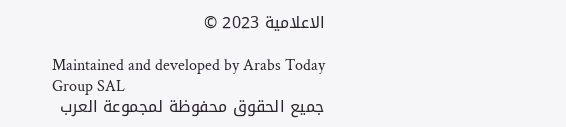الاعلامية 2023 ©

Maintained and developed by Arabs Today Group SAL
جميع الحقوق محفوظة لمجموعة العرب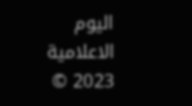اليوم الاعلامية 2023 ©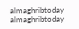almaghribtoday almaghribtoday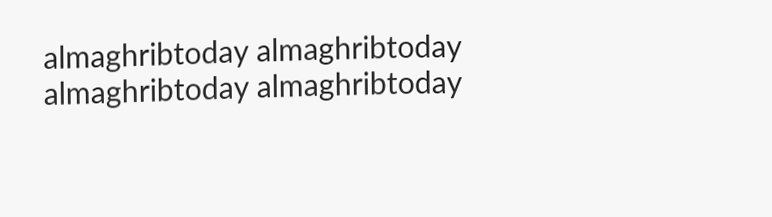almaghribtoday almaghribtoday
almaghribtoday almaghribtoday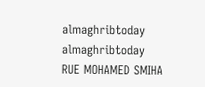almaghribtoday
almaghribtoday
RUE MOHAMED SMIHA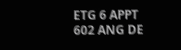ETG 6 APPT 602 ANG DE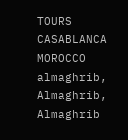TOURS CASABLANCA MOROCCO
almaghrib, Almaghrib, Almaghrib